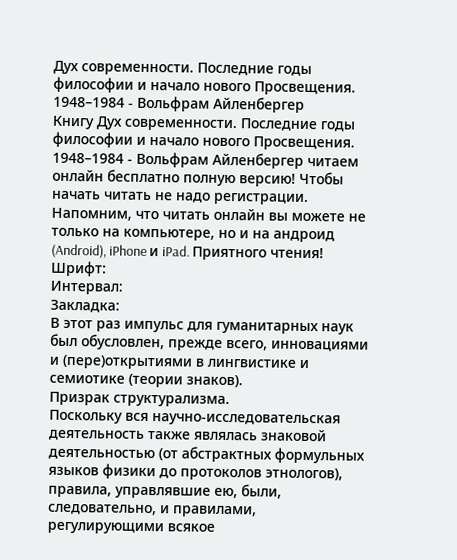Дух современности. Последние годы философии и начало нового Просвещения. 1948–1984 - Вольфрам Айленбергер
Книгу Дух современности. Последние годы философии и начало нового Просвещения. 1948–1984 - Вольфрам Айленбергер читаем онлайн бесплатно полную версию! Чтобы начать читать не надо регистрации. Напомним, что читать онлайн вы можете не только на компьютере, но и на андроид (Android), iPhone и iPad. Приятного чтения!
Шрифт:
Интервал:
Закладка:
В этот раз импульс для гуманитарных наук был обусловлен, прежде всего, инновациями и (пере)открытиями в лингвистике и семиотике (теории знаков).
Призрак структурализма.
Поскольку вся научно-исследовательская деятельность также являлась знаковой деятельностью (от абстрактных формульных языков физики до протоколов этнологов), правила, управлявшие ею, были, следовательно, и правилами, регулирующими всякое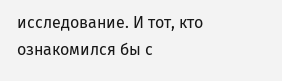исследование. И тот, кто ознакомился бы с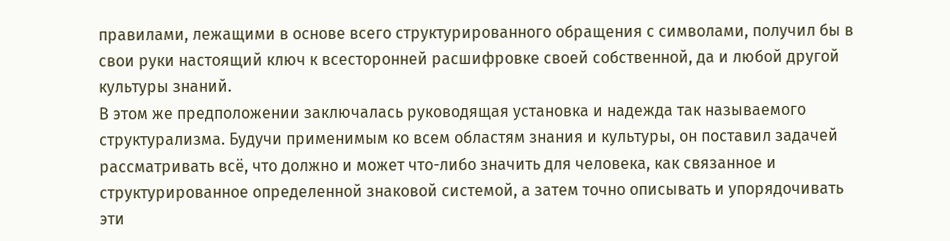правилами, лежащими в основе всего структурированного обращения с символами, получил бы в свои руки настоящий ключ к всесторонней расшифровке своей собственной, да и любой другой культуры знаний.
В этом же предположении заключалась руководящая установка и надежда так называемого структурализма. Будучи применимым ко всем областям знания и культуры, он поставил задачей рассматривать всё, что должно и может что-либо значить для человека, как связанное и структурированное определенной знаковой системой, а затем точно описывать и упорядочивать эти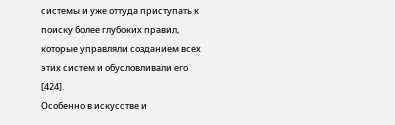системы и уже оттуда приступать к поиску более глубоких правил, которые управляли созданием всех этих систем и обусловливали его [424].
Особенно в искусстве и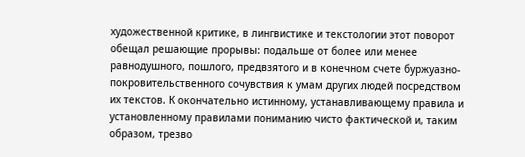художественной критике, в лингвистике и текстологии этот поворот обещал решающие прорывы: подальше от более или менее равнодушного, пошлого, предвзятого и в конечном счете буржуазно-покровительственного сочувствия к умам других людей посредством их текстов. К окончательно истинному, устанавливающему правила и установленному правилами пониманию чисто фактической и, таким образом, трезво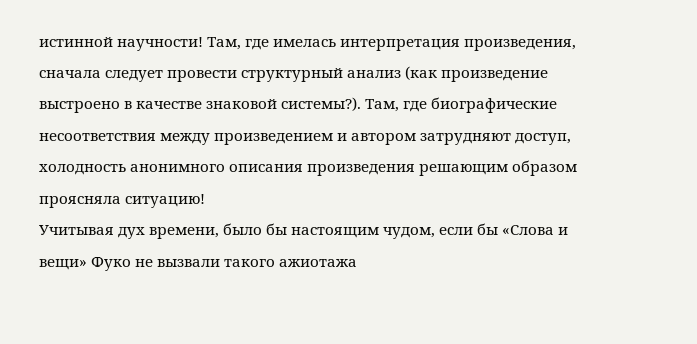истинной научности! Там, где имелась интерпретация произведения, сначала следует провести структурный анализ (как произведение выстроено в качестве знаковой системы?). Там, где биографические несоответствия между произведением и автором затрудняют доступ, холодность анонимного описания произведения решающим образом проясняла ситуацию!
Учитывая дух времени, было бы настоящим чудом, если бы «Слова и вещи» Фуко не вызвали такого ажиотажа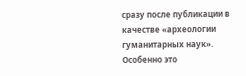сразу после публикации в качестве «археологии гуманитарных наук». Особенно это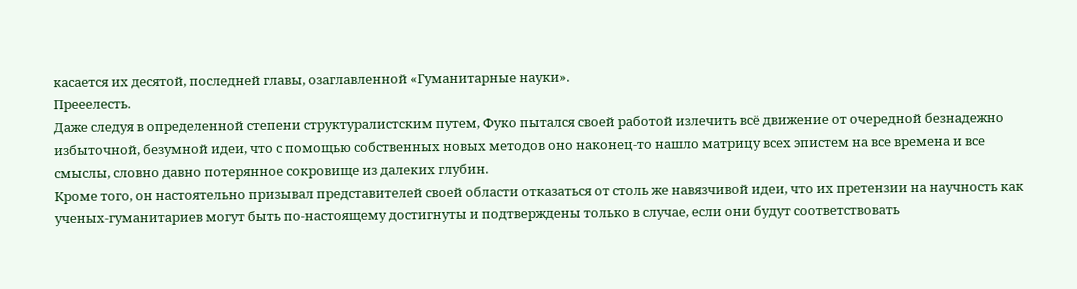касается их десятой, последней главы, озаглавленной «Гуманитарные науки».
Прееелесть.
Даже следуя в определенной степени структуралистским путем, Фуко пытался своей работой излечить всё движение от очередной безнадежно избыточной, безумной идеи, что с помощью собственных новых методов оно наконец-то нашло матрицу всех эпистем на все времена и все смыслы, словно давно потерянное сокровище из далеких глубин.
Кроме того, он настоятельно призывал представителей своей области отказаться от столь же навязчивой идеи, что их претензии на научность как ученых-гуманитариев могут быть по-настоящему достигнуты и подтверждены только в случае, если они будут соответствовать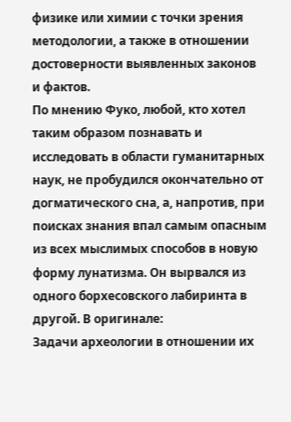физике или химии с точки зрения методологии, а также в отношении достоверности выявленных законов и фактов.
По мнению Фуко, любой, кто хотел таким образом познавать и исследовать в области гуманитарных наук, не пробудился окончательно от догматического сна, а, напротив, при поисках знания впал самым опасным из всех мыслимых способов в новую форму лунатизма. Он вырвался из одного борхесовского лабиринта в другой. В оригинале:
Задачи археологии в отношении их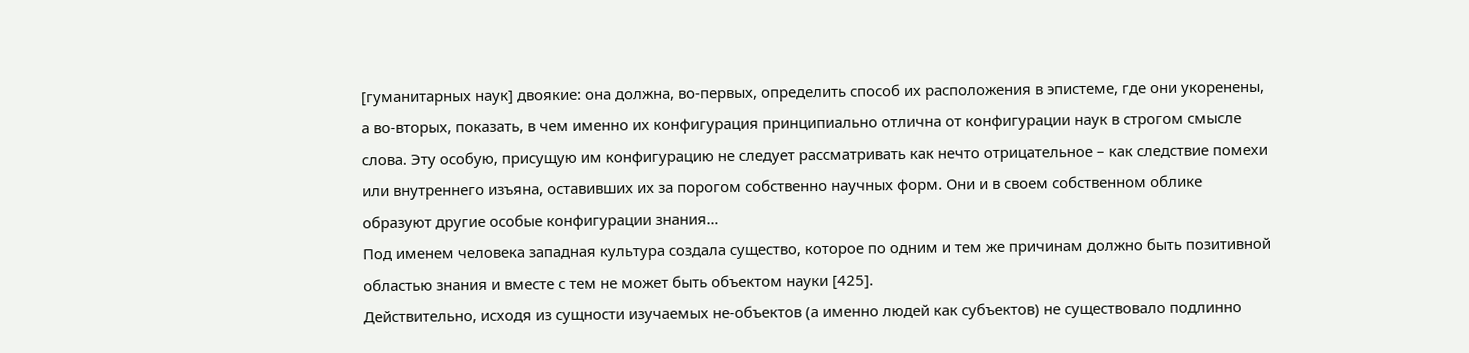[гуманитарных наук] двоякие: она должна, во-первых, определить способ их расположения в эпистеме, где они укоренены, а во-вторых, показать, в чем именно их конфигурация принципиально отлична от конфигурации наук в строгом смысле слова. Эту особую, присущую им конфигурацию не следует рассматривать как нечто отрицательное – как следствие помехи или внутреннего изъяна, оставивших их за порогом собственно научных форм. Они и в своем собственном облике образуют другие особые конфигурации знания…
Под именем человека западная культура создала существо, которое по одним и тем же причинам должно быть позитивной областью знания и вместе с тем не может быть объектом науки [425].
Действительно, исходя из сущности изучаемых не-объектов (а именно людей как субъектов) не существовало подлинно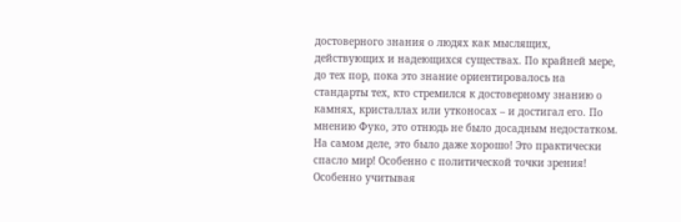достоверного знания о людях как мыслящих, действующих и надеющихся существах. По крайней мере, до тех пор, пока это знание ориентировалось на стандарты тех, кто стремился к достоверному знанию о камнях, кристаллах или утконосах – и достигал его. По мнению Фуко, это отнюдь не было досадным недостатком. На самом деле, это было даже хорошо! Это практически спасло мир! Особенно с политической точки зрения! Особенно учитывая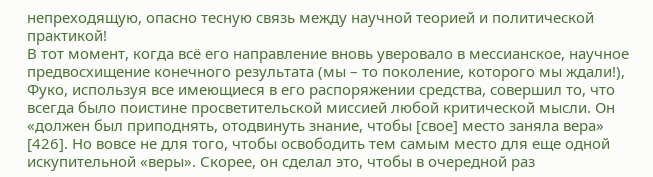непреходящую, опасно тесную связь между научной теорией и политической практикой!
В тот момент, когда всё его направление вновь уверовало в мессианское, научное предвосхищение конечного результата (мы – то поколение, которого мы ждали!), Фуко, используя все имеющиеся в его распоряжении средства, совершил то, что всегда было поистине просветительской миссией любой критической мысли. Он «должен был приподнять, отодвинуть знание, чтобы [свое] место заняла вера» [426]. Но вовсе не для того, чтобы освободить тем самым место для еще одной искупительной «веры». Скорее, он сделал это, чтобы в очередной раз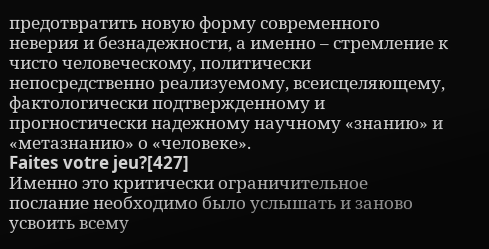предотвратить новую форму современного неверия и безнадежности, а именно – стремление к чисто человеческому, политически непосредственно реализуемому, всеисцеляющему, фактологически подтвержденному и прогностически надежному научному «знанию» и «метазнанию» о «человеке».
Faites votre jeu?[427]
Именно это критически ограничительное послание необходимо было услышать и заново усвоить всему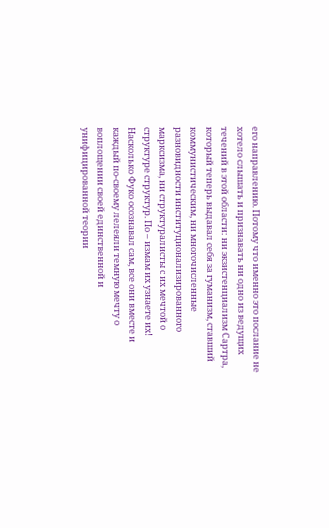его направлению. Потому что именно это послание не хотело слышать и признавать ни одно из ведущих течений в этой области: ни экзистенциализм Сартра, который теперь выдавал себя за гуманизм, ставший коммунистическим, ни многочисленные разновидности институционализированного марксизма, ни структуралисты с их мечтой о структуре структур. По – измам их узнаете их!
Насколько Фуко осознавал сам, все они вместе и каждый по-своему лелеяли темную мечту о воплощении своей единственной и унифицированной теории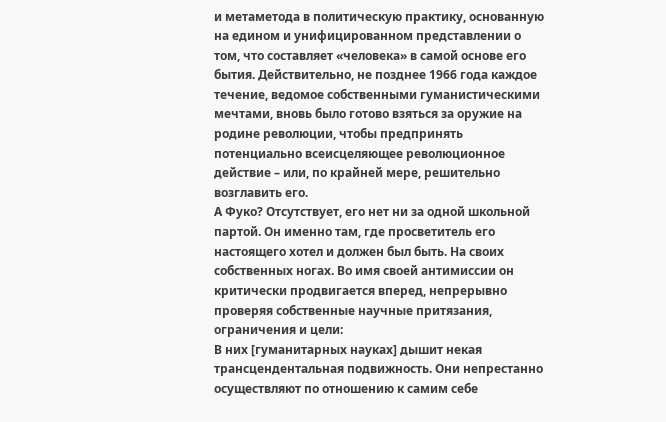и метаметода в политическую практику, основанную на едином и унифицированном представлении о том, что составляет «человека» в самой основе его бытия. Действительно, не позднее 1966 года каждое течение, ведомое собственными гуманистическими мечтами, вновь было готово взяться за оружие на родине революции, чтобы предпринять потенциально всеисцеляющее революционное действие – или, по крайней мере, решительно возглавить его.
А Фуко? Отсутствует, его нет ни за одной школьной партой. Он именно там, где просветитель его настоящего хотел и должен был быть. На своих собственных ногах. Во имя своей антимиссии он критически продвигается вперед, непрерывно проверяя собственные научные притязания, ограничения и цели:
В них [гуманитарных науках] дышит некая трансцендентальная подвижность. Они непрестанно осуществляют по отношению к самим себе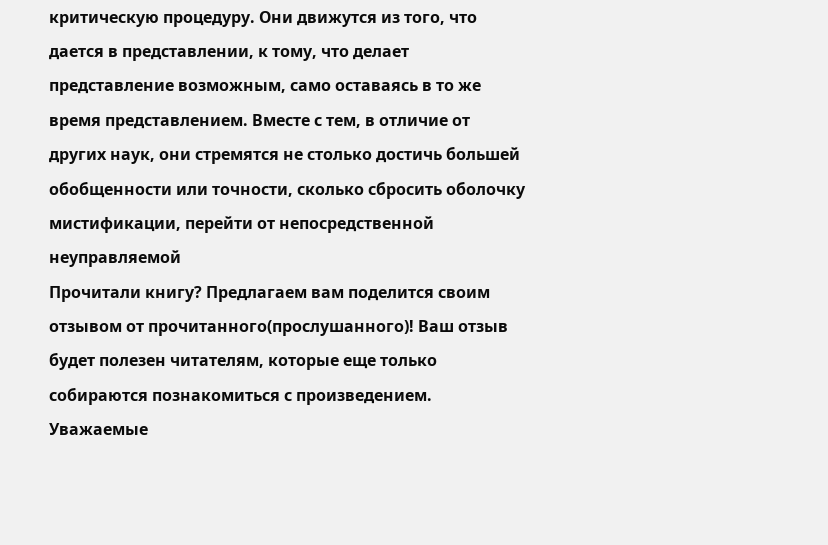критическую процедуру. Они движутся из того, что дается в представлении, к тому, что делает представление возможным, само оставаясь в то же время представлением. Вместе с тем, в отличие от других наук, они стремятся не столько достичь большей обобщенности или точности, сколько сбросить оболочку мистификации, перейти от непосредственной неуправляемой
Прочитали книгу? Предлагаем вам поделится своим отзывом от прочитанного(прослушанного)! Ваш отзыв будет полезен читателям, которые еще только собираются познакомиться с произведением.
Уважаемые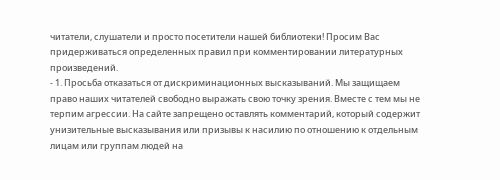читатели, слушатели и просто посетители нашей библиотеки! Просим Вас придерживаться определенных правил при комментировании литературных произведений.
- 1. Просьба отказаться от дискриминационных высказываний. Мы защищаем право наших читателей свободно выражать свою точку зрения. Вместе с тем мы не терпим агрессии. На сайте запрещено оставлять комментарий, который содержит унизительные высказывания или призывы к насилию по отношению к отдельным лицам или группам людей на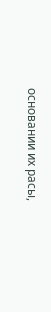основании их расы,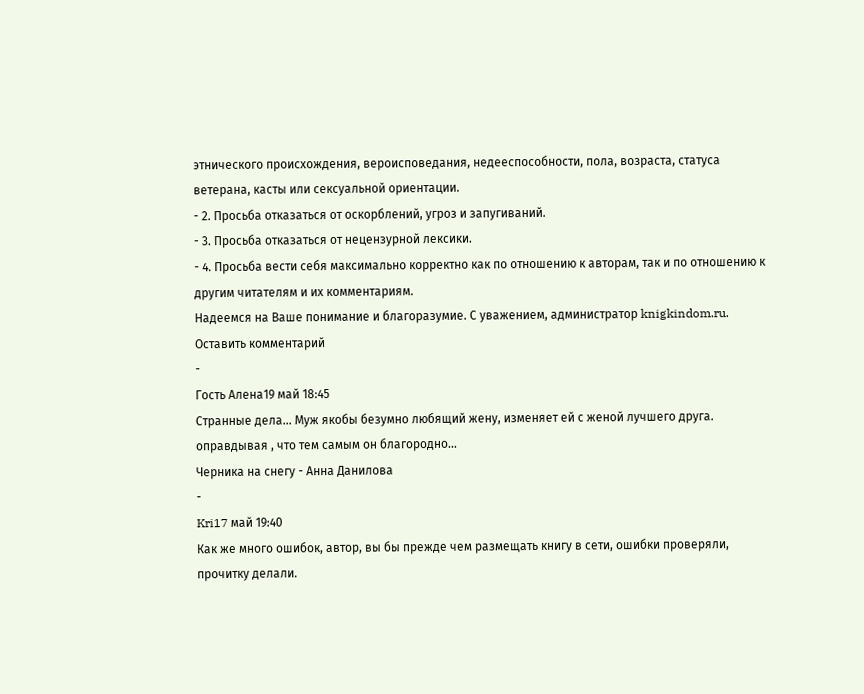этнического происхождения, вероисповедания, недееспособности, пола, возраста, статуса ветерана, касты или сексуальной ориентации.
- 2. Просьба отказаться от оскорблений, угроз и запугиваний.
- 3. Просьба отказаться от нецензурной лексики.
- 4. Просьба вести себя максимально корректно как по отношению к авторам, так и по отношению к другим читателям и их комментариям.
Надеемся на Ваше понимание и благоразумие. С уважением, администратор knigkindom.ru.
Оставить комментарий
-
Гость Алена19 май 18:45
Странные дела... Муж якобы безумно любящий жену, изменяет ей с женой лучшего друга. оправдывая , что тем самым он благородно...
Черника на снегу - Анна Данилова
-
Kri17 май 19:40
Как же много ошибок, автор, вы бы прежде чем размещать книгу в сети, ошибки проверяли, прочитку делали.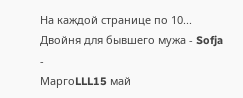На каждой странице по 10...
Двойня для бывшего мужа - Sofja
-
МаргоLLL15 май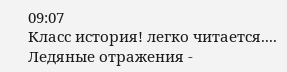09:07
Класс история! легко читается....
Ледяные отражения -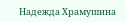Надежда Храмушина